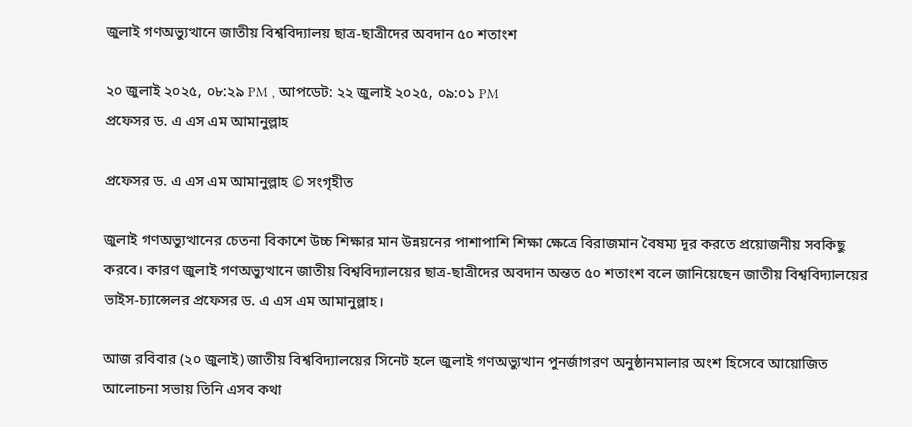জুলাই গণঅভ্যুত্থানে জাতীয় বিশ্ববিদ্যালয় ছাত্র-ছাত্রীদের অবদান ৫০ শতাংশ

২০ জুলাই ২০২৫, ০৮:২৯ PM , আপডেট: ২২ জুলাই ২০২৫, ০৯:০১ PM
প্রফেসর ড. এ এস এম আমানুল্লাহ

প্রফেসর ড. এ এস এম আমানুল্লাহ © সংগৃহীত

জুলাই গণঅভ্যুত্থানের চেতনা বিকাশে উচ্চ শিক্ষার মান উন্নয়নের পাশাপাশি শিক্ষা ক্ষেত্রে বিরাজমান বৈষম্য দূর করতে প্রয়োজনীয় সবকিছু করবে। কারণ জুলাই গণঅভ্যুত্থানে জাতীয় বিশ্ববিদ্যালয়ের ছাত্র-ছাত্রীদের অবদান অন্তত ৫০ শতাংশ বলে জানিয়েছেন জাতীয় বিশ্ববিদ্যালয়ের ভাইস-চ্যান্সেলর প্রফেসর ড. এ এস এম আমানুল্লাহ।

আজ রবিবার (২০ জুলাই) জাতীয় বিশ্ববিদ্যালয়ের সিনেট হলে জুলাই গণঅভ্যুত্থান পুনর্জাগরণ অনুষ্ঠানমালার অংশ হিসেবে আয়োজিত আলোচনা সভায় তিনি এসব কথা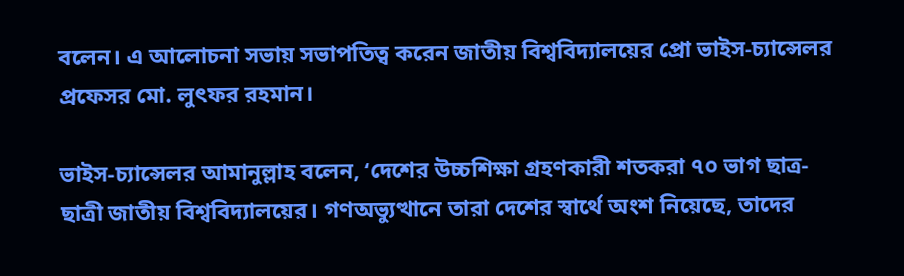বলেন। এ আলোচনা সভায় সভাপতিত্ব করেন জাতীয় বিশ্ববিদ্যালয়ের প্রো ভাইস-চ্যান্সেলর প্রফেসর মো. লুৎফর রহমান।

ভাইস-চ্যান্সেলর আমানুল্লাহ বলেন, ‘দেশের উচ্চশিক্ষা গ্রহণকারী শতকরা ৭০ ভাগ ছাত্র-ছাত্রী জাতীয় বিশ্ববিদ্যালয়ের। গণঅভ্যুত্থানে তারা দেশের স্বার্থে অংশ নিয়েছে, তাদের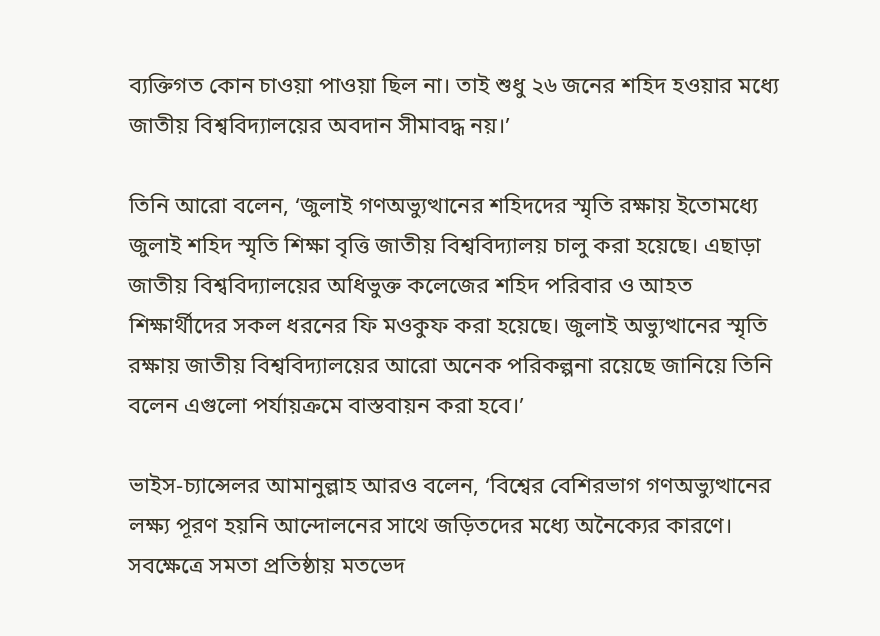ব্যক্তিগত কোন চাওয়া পাওয়া ছিল না। তাই শুধু ২৬ জনের শহিদ হওয়ার মধ্যে জাতীয় বিশ্ববিদ্যালয়ের অবদান সীমাবদ্ধ নয়।’

তিনি আরো বলেন, ‘জুলাই গণঅভ্যুত্থানের শহিদদের স্মৃতি রক্ষায় ইতোমধ্যে জুলাই শহিদ স্মৃতি শিক্ষা বৃত্তি জাতীয় বিশ্ববিদ্যালয় চালু করা হয়েছে। এছাড়া জাতীয় বিশ্ববিদ্যালয়ের অধিভুক্ত কলেজের শহিদ পরিবার ও আহত শিক্ষার্থীদের সকল ধরনের ফি মওকুফ করা হয়েছে। জুলাই অভ্যুত্থানের স্মৃতি রক্ষায় জাতীয় বিশ্ববিদ্যালয়ের আরো অনেক পরিকল্পনা রয়েছে জানিয়ে তিনি বলেন এগুলো পর্যায়ক্রমে বাস্তবায়ন করা হবে।’

ভাইস-চ্যান্সেলর আমানুল্লাহ আরও বলেন, ‘বিশ্বের বেশিরভাগ গণঅভ্যুত্থানের লক্ষ্য পূরণ হয়নি আন্দোলনের সাথে জড়িতদের মধ্যে অনৈক্যের কারণে। সবক্ষেত্রে সমতা প্রতিষ্ঠায় মতভেদ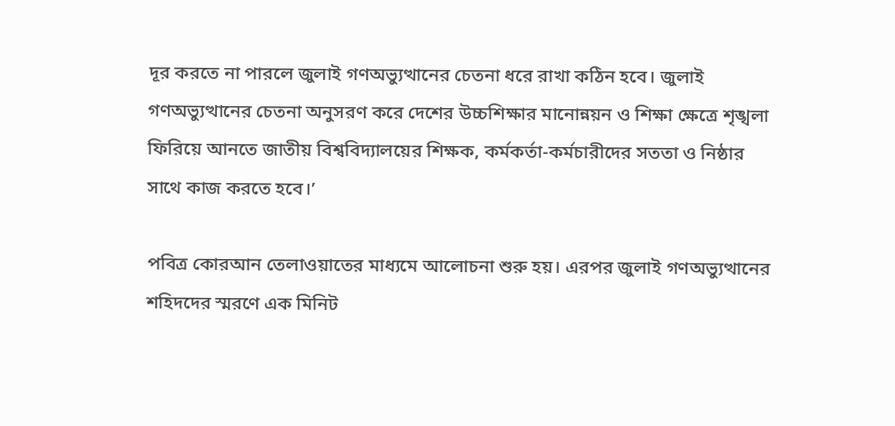দূর করতে না পারলে জুলাই গণঅভ্যুত্থানের চেতনা ধরে রাখা কঠিন হবে। জুলাই গণঅভ্যুত্থানের চেতনা অনুসরণ করে দেশের উচ্চশিক্ষার মানোন্নয়ন ও শিক্ষা ক্ষেত্রে শৃঙ্খলা ফিরিয়ে আনতে জাতীয় বিশ্ববিদ্যালয়ের শিক্ষক, কর্মকর্তা-কর্মচারীদের সততা ও নিষ্ঠার সাথে কাজ করতে হবে।’

পবিত্র কোরআন তেলাওয়াতের মাধ্যমে আলোচনা শুরু হয়। এরপর জুলাই গণঅভ্যুত্থানের শহিদদের স্মরণে এক মিনিট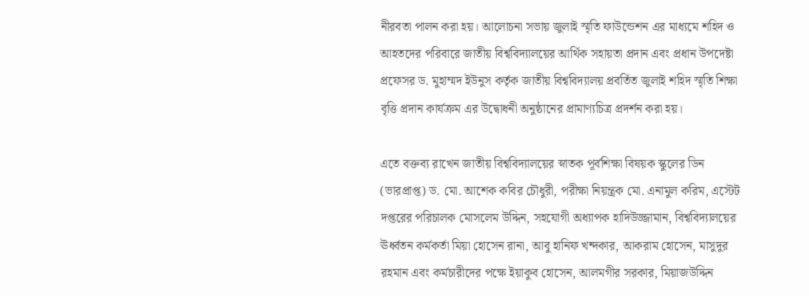নীরবতা পালন করা হয়। আলোচনা সভায় জুলাই স্মৃতি ফাউন্ডেশন এর মাধ্যমে শহিদ ও আহতদের পরিবারে জাতীয় বিশ্ববিদ্যালয়ের আর্থিক সহায়তা প্রদান এবং প্রধান উপদেষ্টা প্রফেসর ড. মুহাম্মদ ইউনুস কর্তৃক জাতীয় বিশ্ববিদ্যালয় প্রবর্তিত জুলাই শহিদ স্মৃতি শিক্ষা বৃত্তি প্রদান কার্যক্রম এর উদ্বোধনী অনুষ্ঠানের প্রামাণ্যচিত্র প্রদর্শন করা হয়।

এতে বক্তব্য রাখেন জাতীয় বিশ্ববিদ্যালয়ের স্নাতক পূর্বশিক্ষা বিষয়ক স্কুলের ডিন (ভারপ্রাপ্ত) ড. মো. আশেক কবির চৌধুরী, পরীক্ষা নিয়ন্ত্রক মো. এনামুল করিম, এস্টেট দপ্তরের পরিচালক মোসলেম উদ্দিন, সহযোগী অধ্যাপক হাদিউজ্জামান, বিশ্ববিদ্যালয়ের ঊর্ধ্বতন কর্মকর্তা মিয়া হোসেন রানা, আবু হানিফ খন্দকার, আকরাম হোসেন, মাসুদুর রহমান এবং কর্মচারীদের পক্ষে ইয়াকুব হোসেন, আলমগীর সরকার, মিয়াজউদ্দিন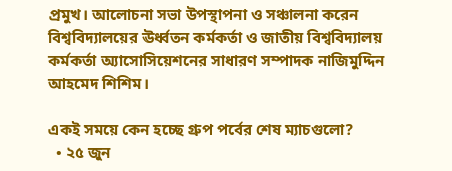প্রমুখ। আলোচনা সভা উপস্থাপনা ও সঞ্চালনা করেন বিশ্ববিদ্যালয়ের ঊর্ধ্বতন কর্মকর্তা ও জাতীয় বিশ্ববিদ্যালয় কর্মকর্তা অ্যাসোসিয়েশনের সাধারণ সম্পাদক নাজিমুদ্দিন আহমেদ শিশিম।

একই সময়ে কেন হচ্ছে গ্রুপ পর্বের শেষ ম্যাচগুলো?
  • ২৫ জুন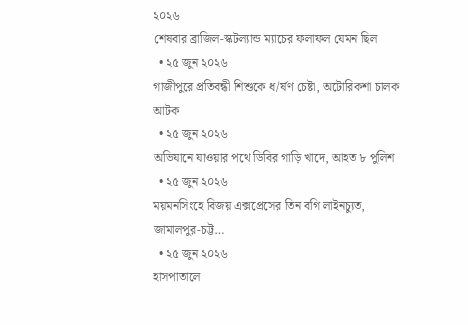২০২৬
শেষবার ব্রাজিল-স্কটল্যান্ড ম্যাচের ফলাফল যেমন ছিল
  • ২৫ জুন ২০২৬
গাজীপুরে প্রতিবন্ধী শিশুকে ধ/র্ষণ চেষ্টা, অটোরিকশা চালক আটক
  • ২৫ জুন ২০২৬
অভিযানে যাওয়ার পথে ডিবির গাড়ি খাদে, আহত ৮ পুলিশ
  • ২৫ জুন ২০২৬
ময়মনসিংহে বিজয় এক্সপ্রেসের তিন বগি লাইনচ্যুত, জামালপুর-চট্ট…
  • ২৫ জুন ২০২৬
হাসপাতালে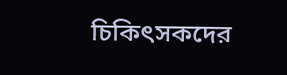চিকিৎসকদের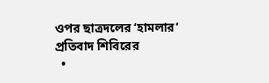ওপর ছাত্রদলের ‘হামলার’ প্রতিবাদ শিবিরের
  •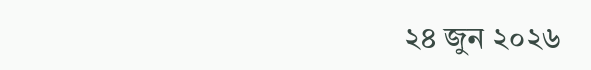২৪ জুন ২০২৬